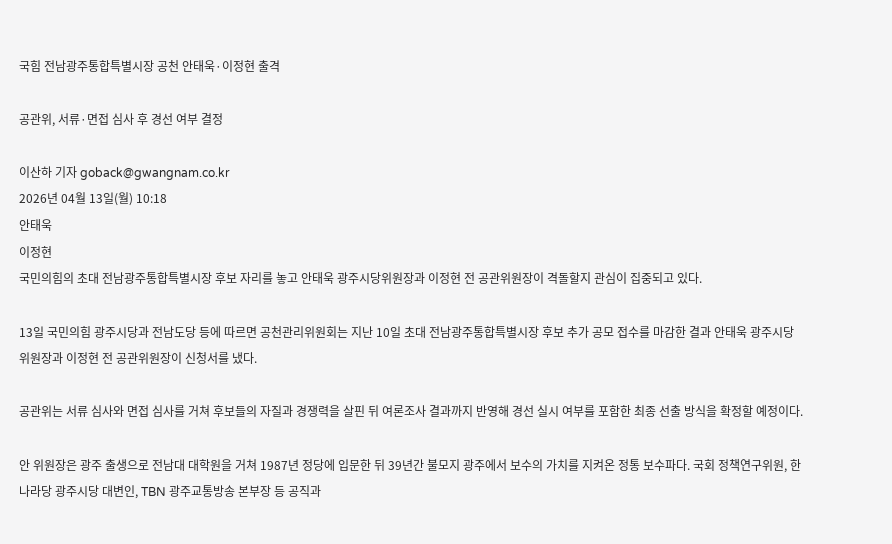국힘 전남광주통합특별시장 공천 안태욱·이정현 출격

공관위, 서류·면접 심사 후 경선 여부 결정

이산하 기자 goback@gwangnam.co.kr
2026년 04월 13일(월) 10:18
안태욱
이정현
국민의힘의 초대 전남광주통합특별시장 후보 자리를 놓고 안태욱 광주시당위원장과 이정현 전 공관위원장이 격돌할지 관심이 집중되고 있다.

13일 국민의힘 광주시당과 전남도당 등에 따르면 공천관리위원회는 지난 10일 초대 전남광주통합특별시장 후보 추가 공모 접수를 마감한 결과 안태욱 광주시당위원장과 이정현 전 공관위원장이 신청서를 냈다.

공관위는 서류 심사와 면접 심사를 거쳐 후보들의 자질과 경쟁력을 살핀 뒤 여론조사 결과까지 반영해 경선 실시 여부를 포함한 최종 선출 방식을 확정할 예정이다.

안 위원장은 광주 출생으로 전남대 대학원을 거쳐 1987년 정당에 입문한 뒤 39년간 불모지 광주에서 보수의 가치를 지켜온 정통 보수파다. 국회 정책연구위원, 한나라당 광주시당 대변인, TBN 광주교통방송 본부장 등 공직과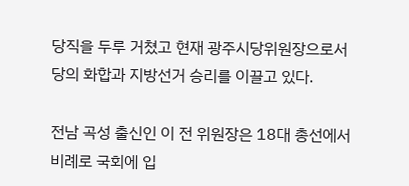당직을 두루 거쳤고 현재 광주시당위원장으로서 당의 화합과 지방선거 승리를 이끌고 있다.

전남 곡성 출신인 이 전 위원장은 18대 총선에서 비례로 국회에 입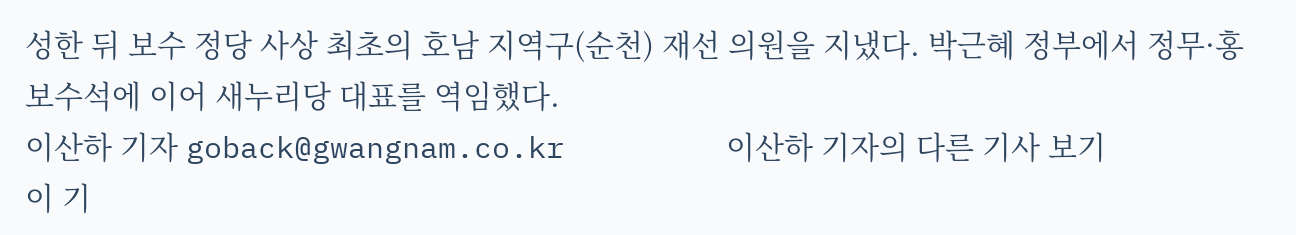성한 뒤 보수 정당 사상 최초의 호남 지역구(순천) 재선 의원을 지냈다. 박근혜 정부에서 정무·홍보수석에 이어 새누리당 대표를 역임했다.
이산하 기자 goback@gwangnam.co.kr         이산하 기자의 다른 기사 보기
이 기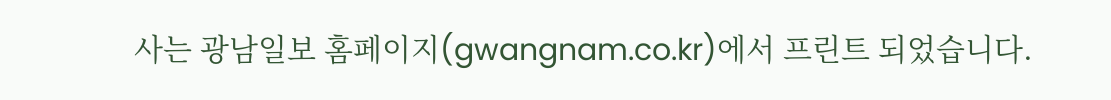사는 광남일보 홈페이지(gwangnam.co.kr)에서 프린트 되었습니다.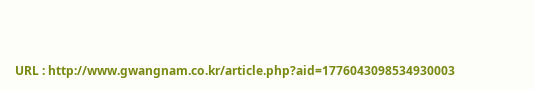URL : http://www.gwangnam.co.kr/article.php?aid=1776043098534930003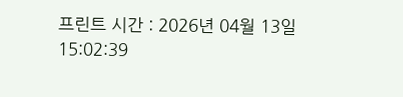프린트 시간 : 2026년 04월 13일 15:02:39